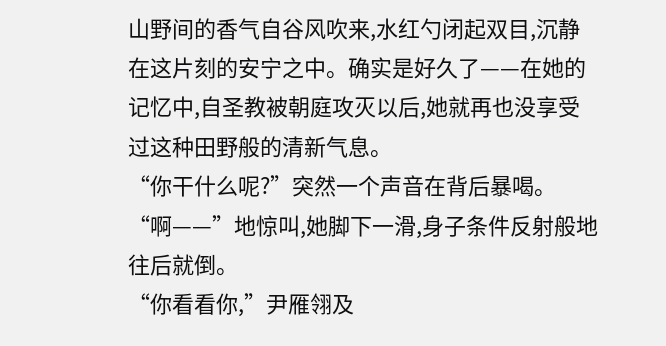山野间的香气自谷风吹来,水红勺闭起双目,沉静在这片刻的安宁之中。确实是好久了——在她的记忆中,自圣教被朝庭攻灭以后,她就再也没享受过这种田野般的清新气息。
“你干什么呢?”突然一个声音在背后暴喝。
“啊——”地惊叫,她脚下一滑,身子条件反射般地往后就倒。
“你看看你,”尹雁翎及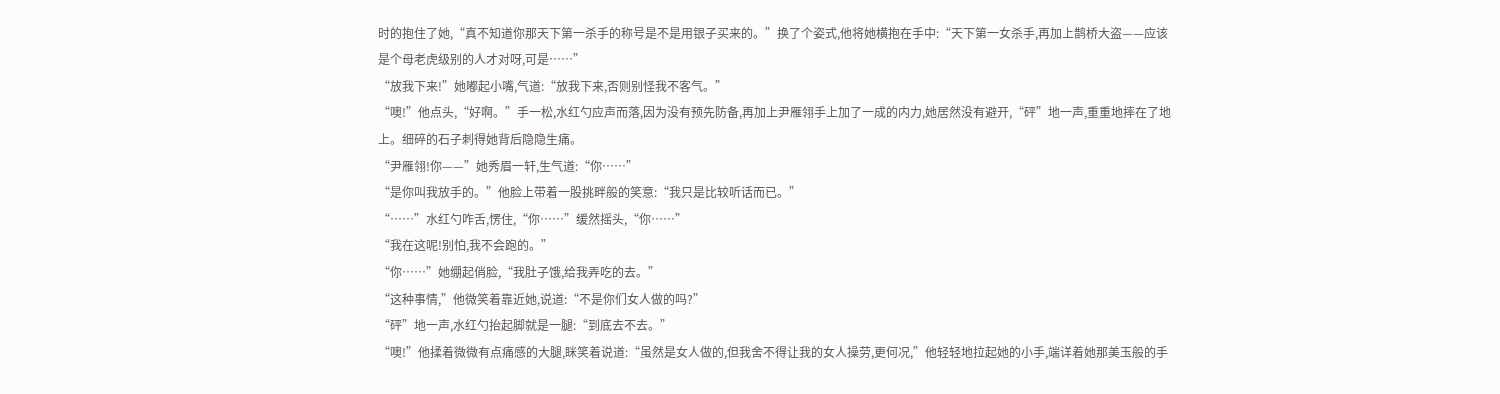时的抱住了她,“真不知道你那天下第一杀手的称号是不是用银子买来的。”换了个姿式,他将她横抱在手中:“天下第一女杀手,再加上鹊桥大盗——应该是个母老虎级别的人才对呀,可是……”
“放我下来!”她嘟起小嘴,气道:“放我下来,否则别怪我不客气。”
“噢!”他点头,“好啊。”手一松,水红勺应声而落,因为没有预先防备,再加上尹雁翎手上加了一成的内力,她居然没有避开,“砰”地一声,重重地摔在了地上。细碎的石子刺得她背后隐隐生痛。
“尹雁翎!你——”她秀眉一轩,生气道:“你……”
“是你叫我放手的。”他脸上带着一股挑畔般的笑意:“我只是比较听话而已。”
“……”水红勺咋舌,愣住,“你……”缓然摇头,“你……”
“我在这呢!别怕,我不会跑的。”
“你……”她绷起俏脸,“我肚子饿,给我弄吃的去。”
“这种事情,”他微笑着靠近她,说道:“不是你们女人做的吗?”
“砰”地一声,水红勺抬起脚就是一腿:“到底去不去。”
“噢!”他揉着微微有点痛感的大腿,眯笑着说道:“虽然是女人做的,但我舍不得让我的女人操劳,更何况,”他轻轻地拉起她的小手,端详着她那美玉般的手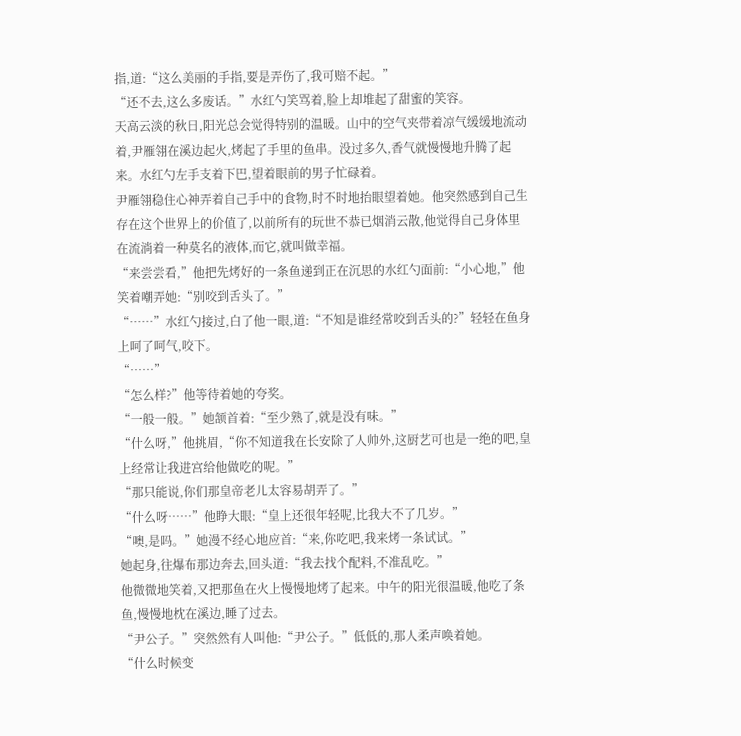指,道:“这么美丽的手指,要是弄伤了,我可赔不起。”
“还不去,这么多废话。”水红勺笑骂着,脸上却堆起了甜蜜的笑容。
天高云淡的秋日,阳光总会觉得特别的温暖。山中的空气夹带着凉气缓缓地流动着,尹雁翎在溪边起火,烤起了手里的鱼串。没过多久,香气就慢慢地升腾了起来。水红勺左手支着下巴,望着眼前的男子忙碌着。
尹雁翎稳住心神弄着自己手中的食物,时不时地抬眼望着她。他突然感到自己生存在这个世界上的价值了,以前所有的玩世不恭已烟消云散,他觉得自己身体里在流淌着一种莫名的液体,而它,就叫做幸福。
“来尝尝看,”他把先烤好的一条鱼递到正在沉思的水红勺面前:“小心地,”他笑着嘲弄她:“别咬到舌头了。”
“……”水红勺接过,白了他一眼,道:“不知是谁经常咬到舌头的?”轻轻在鱼身上呵了呵气,咬下。
“……”
“怎么样?”他等待着她的夸奖。
“一般一般。”她颔首着:“至少熟了,就是没有味。”
“什么呀,”他挑眉,“你不知道我在长安除了人帅外,这厨艺可也是一绝的吧,皇上经常让我进宫给他做吃的呢。”
“那只能说,你们那皇帝老儿太容易胡弄了。”
“什么呀……”他睁大眼:“皇上还很年轻呢,比我大不了几岁。”
“噢,是吗。”她漫不经心地应首:“来,你吃吧,我来烤一条试试。”
她起身,往爆布那边奔去,回头道:“我去找个配料,不准乱吃。”
他微微地笑着,又把那鱼在火上慢慢地烤了起来。中午的阳光很温暖,他吃了条鱼,慢慢地枕在溪边,睡了过去。
“尹公子。”突然然有人叫他:“尹公子。”低低的,那人柔声唤着她。
“什么时候变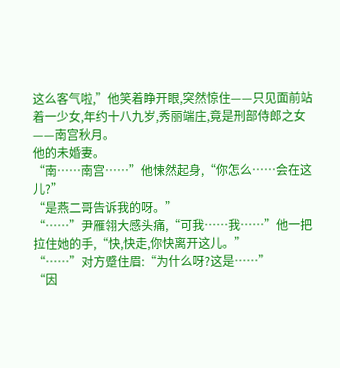这么客气啦,”他笑着睁开眼,突然惊住——只见面前站着一少女,年约十八九岁,秀丽端庄,竟是刑部侍郎之女——南宫秋月。
他的未婚妻。
“南……南宫……”他悚然起身,“你怎么……会在这儿?”
“是燕二哥告诉我的呀。”
“……”尹雁翎大感头痛,“可我……我……”他一把拉住她的手,“快,快走,你快离开这儿。”
“……”对方蹙住眉:“为什么呀?这是……”
“因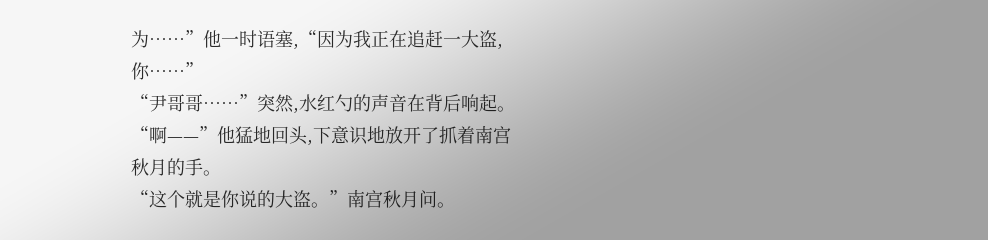为……”他一时语塞,“因为我正在追赶一大盗,你……”
“尹哥哥……”突然,水红勺的声音在背后响起。
“啊——”他猛地回头,下意识地放开了抓着南宫秋月的手。
“这个就是你说的大盗。”南宫秋月问。